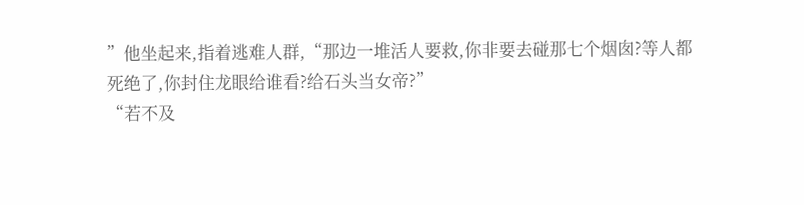”他坐起来,指着逃难人群,“那边一堆活人要救,你非要去碰那七个烟囱?等人都死绝了,你封住龙眼给谁看?给石头当女帝?”
“若不及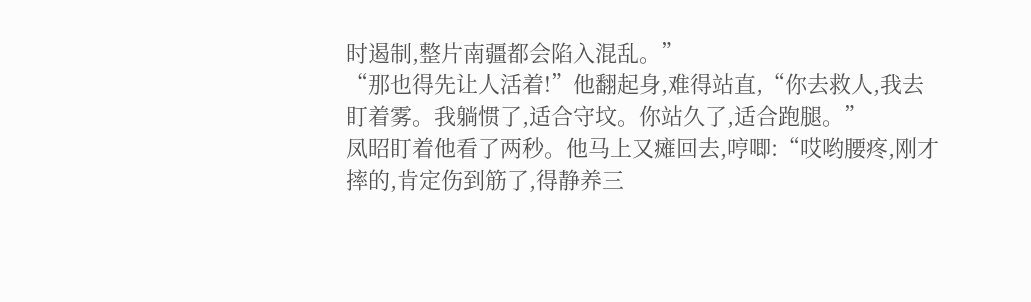时遏制,整片南疆都会陷入混乱。”
“那也得先让人活着!”他翻起身,难得站直,“你去救人,我去盯着雾。我躺惯了,适合守坟。你站久了,适合跑腿。”
凤昭盯着他看了两秒。他马上又瘫回去,哼唧:“哎哟腰疼,刚才摔的,肯定伤到筋了,得静养三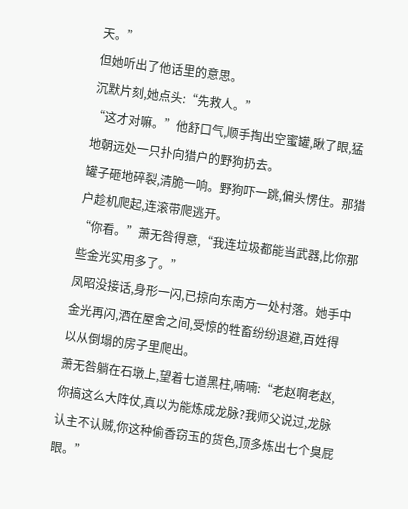天。”
但她听出了他话里的意思。
沉默片刻,她点头:“先救人。”
“这才对嘛。”他舒口气,顺手掏出空蜜罐,瞅了眼,猛地朝远处一只扑向猎户的野狗扔去。
罐子砸地碎裂,清脆一响。野狗吓一跳,偏头愣住。那猎户趁机爬起,连滚带爬逃开。
“你看。”萧无咎得意,“我连垃圾都能当武器,比你那些金光实用多了。”
凤昭没接话,身形一闪,已掠向东南方一处村落。她手中金光再闪,洒在屋舍之间,受惊的牲畜纷纷退避,百姓得以从倒塌的房子里爬出。
萧无咎躺在石墩上,望着七道黑柱,喃喃:“老赵啊老赵,你搞这么大阵仗,真以为能炼成龙脉?我师父说过,龙脉认主不认贼,你这种偷香窃玉的货色,顶多炼出七个臭屁眼。”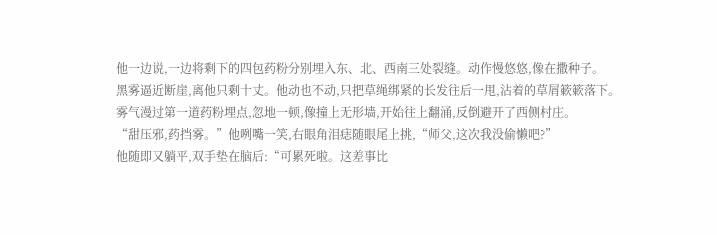他一边说,一边将剩下的四包药粉分别埋入东、北、西南三处裂缝。动作慢悠悠,像在撒种子。
黑雾逼近断崖,离他只剩十丈。他动也不动,只把草绳绑紧的长发往后一甩,沾着的草屑簌簌落下。
雾气漫过第一道药粉埋点,忽地一顿,像撞上无形墙,开始往上翻涌,反倒避开了西侧村庄。
“甜压邪,药挡雾。”他咧嘴一笑,右眼角泪痣随眼尾上挑,“师父,这次我没偷懒吧?”
他随即又躺平,双手垫在脑后:“可累死啦。这差事比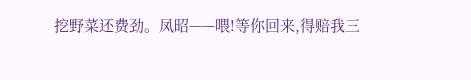挖野菜还费劲。凤昭——喂!等你回来,得赔我三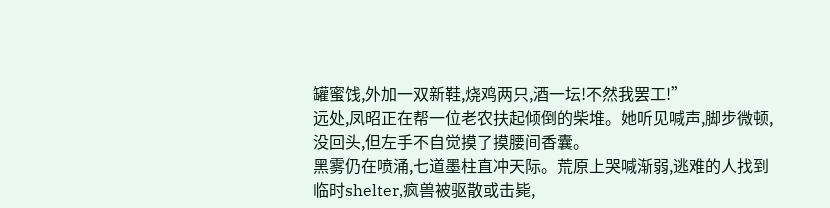罐蜜饯,外加一双新鞋,烧鸡两只,酒一坛!不然我罢工!”
远处,凤昭正在帮一位老农扶起倾倒的柴堆。她听见喊声,脚步微顿,没回头,但左手不自觉摸了摸腰间香囊。
黑雾仍在喷涌,七道墨柱直冲天际。荒原上哭喊渐弱,逃难的人找到临时shelter,疯兽被驱散或击毙,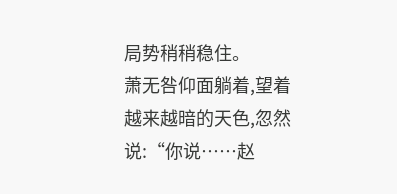局势稍稍稳住。
萧无咎仰面躺着,望着越来越暗的天色,忽然说:“你说……赵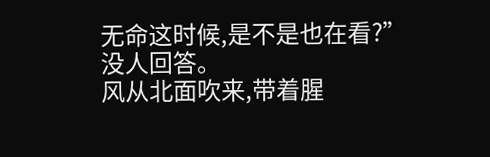无命这时候,是不是也在看?”
没人回答。
风从北面吹来,带着腥